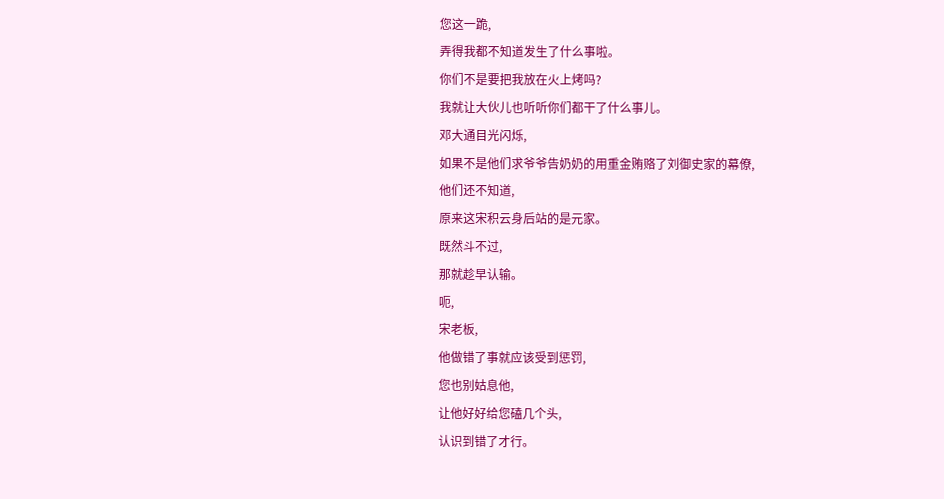您这一跪,
弄得我都不知道发生了什么事啦。
你们不是要把我放在火上烤吗?
我就让大伙儿也听听你们都干了什么事儿。
邓大通目光闪烁,
如果不是他们求爷爷告奶奶的用重金贿赂了刘御史家的幕僚,
他们还不知道,
原来这宋积云身后站的是元家。
既然斗不过,
那就趁早认输。
呃,
宋老板,
他做错了事就应该受到惩罚,
您也别姑息他,
让他好好给您磕几个头,
认识到错了才行。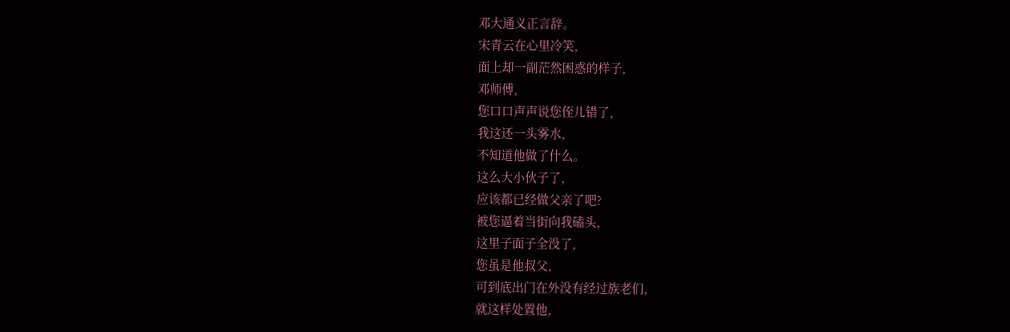邓大通义正言辞。
宋青云在心里冷笑,
面上却一副茫然困惑的样子,
邓师傅,
您口口声声说您侄儿错了,
我这还一头雾水,
不知道他做了什么。
这么大小伙子了,
应该都已经做父亲了吧?
被您逼着当街向我磕头,
这里子面子全没了,
您虽是他叔父,
可到底出门在外没有经过族老们,
就这样处置他,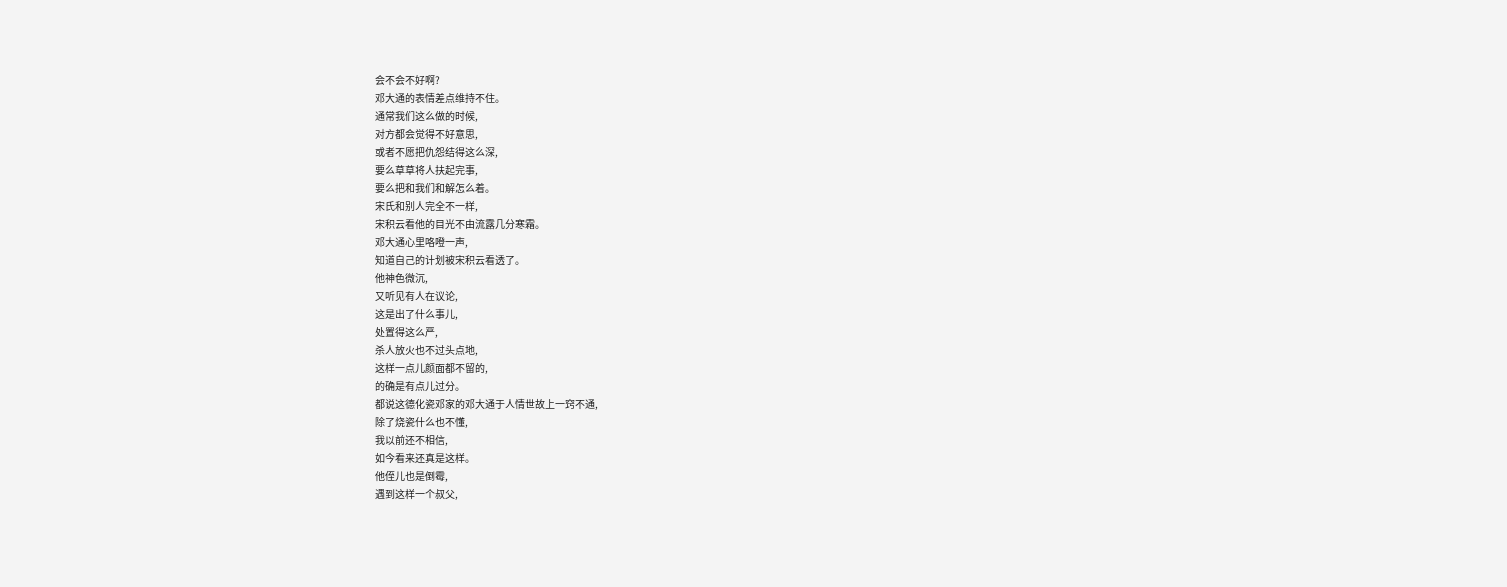会不会不好啊?
邓大通的表情差点维持不住。
通常我们这么做的时候,
对方都会觉得不好意思,
或者不愿把仇怨结得这么深,
要么草草将人扶起完事,
要么把和我们和解怎么着。
宋氏和别人完全不一样,
宋积云看他的目光不由流露几分寒霜。
邓大通心里咯噔一声,
知道自己的计划被宋积云看透了。
他神色微沉,
又听见有人在议论,
这是出了什么事儿,
处置得这么严,
杀人放火也不过头点地,
这样一点儿颜面都不留的,
的确是有点儿过分。
都说这德化瓷邓家的邓大通于人情世故上一窍不通,
除了烧瓷什么也不懂,
我以前还不相信,
如今看来还真是这样。
他侄儿也是倒霉,
遇到这样一个叔父,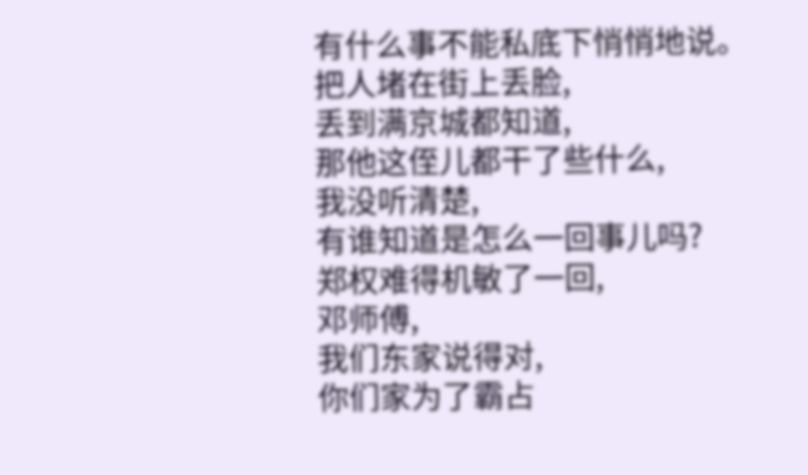有什么事不能私底下悄悄地说。
把人堵在街上丢脸,
丢到满京城都知道,
那他这侄儿都干了些什么,
我没听清楚,
有谁知道是怎么一回事儿吗?
郑权难得机敏了一回,
邓师傅,
我们东家说得对,
你们家为了霸占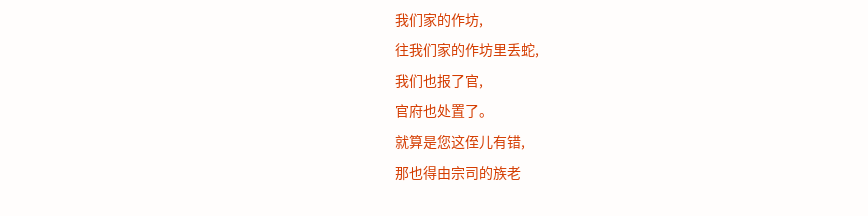我们家的作坊,
往我们家的作坊里丢蛇,
我们也报了官,
官府也处置了。
就算是您这侄儿有错,
那也得由宗司的族老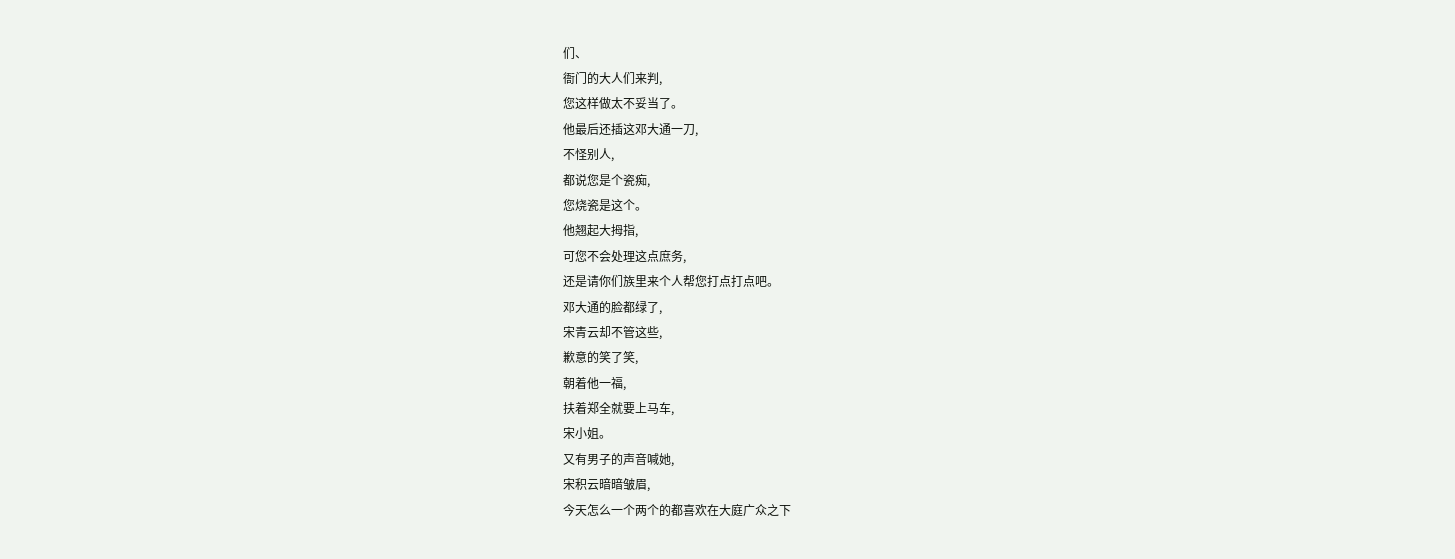们、
衙门的大人们来判,
您这样做太不妥当了。
他最后还插这邓大通一刀,
不怪别人,
都说您是个瓷痴,
您烧瓷是这个。
他翘起大拇指,
可您不会处理这点庶务,
还是请你们族里来个人帮您打点打点吧。
邓大通的脸都绿了,
宋青云却不管这些,
歉意的笑了笑,
朝着他一福,
扶着郑全就要上马车,
宋小姐。
又有男子的声音喊她,
宋积云暗暗皱眉,
今天怎么一个两个的都喜欢在大庭广众之下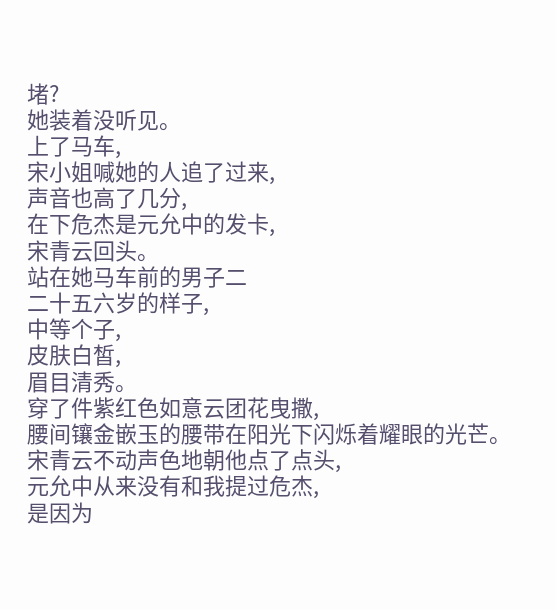堵?
她装着没听见。
上了马车,
宋小姐喊她的人追了过来,
声音也高了几分,
在下危杰是元允中的发卡,
宋青云回头。
站在她马车前的男子二
二十五六岁的样子,
中等个子,
皮肤白皙,
眉目清秀。
穿了件紫红色如意云团花曳撒,
腰间镶金嵌玉的腰带在阳光下闪烁着耀眼的光芒。
宋青云不动声色地朝他点了点头,
元允中从来没有和我提过危杰,
是因为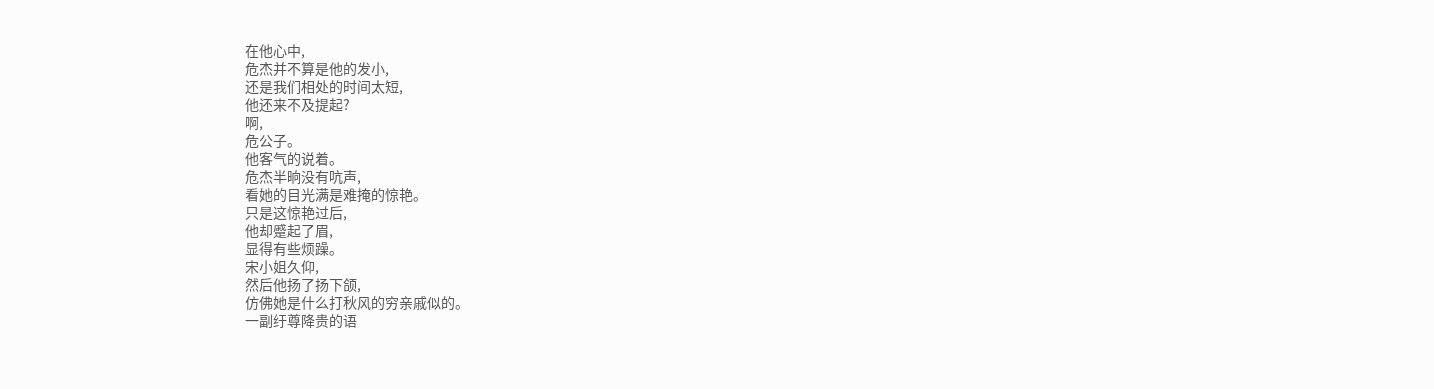在他心中,
危杰并不算是他的发小,
还是我们相处的时间太短,
他还来不及提起?
啊,
危公子。
他客气的说着。
危杰半晌没有吭声,
看她的目光满是难掩的惊艳。
只是这惊艳过后,
他却蹙起了眉,
显得有些烦躁。
宋小姐久仰,
然后他扬了扬下颌,
仿佛她是什么打秋风的穷亲戚似的。
一副纡尊降贵的语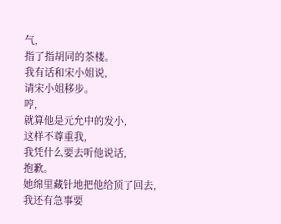气,
指了指胡同的茶楼。
我有话和宋小姐说,
请宋小姐移步。
哼,
就算他是元允中的发小,
这样不尊重我,
我凭什么要去听他说话,
抱歉。
她绵里藏针地把他给顶了回去,
我还有急事要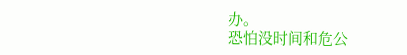办。
恐怕没时间和危公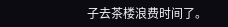子去茶楼浪费时间了。